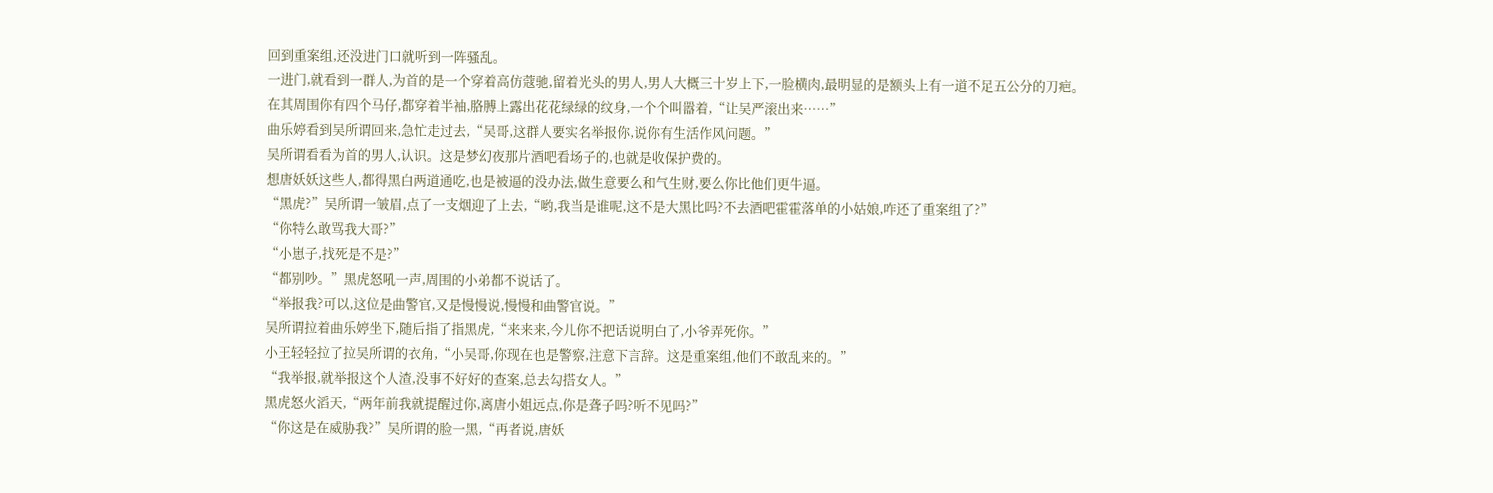回到重案组,还没进门口就听到一阵骚乱。
一进门,就看到一群人,为首的是一个穿着高仿蔻驰,留着光头的男人,男人大概三十岁上下,一脸横肉,最明显的是额头上有一道不足五公分的刀疤。
在其周围你有四个马仔,都穿着半袖,胳膊上露出花花绿绿的纹身,一个个叫嚣着,“让吴严滚出来……”
曲乐婷看到吴所谓回来,急忙走过去,“吴哥,这群人要实名举报你,说你有生活作风问题。”
吴所谓看看为首的男人,认识。这是梦幻夜那片酒吧看场子的,也就是收保护费的。
想唐妖妖这些人,都得黑白两道通吃,也是被逼的没办法,做生意要么和气生财,要么你比他们更牛逼。
“黑虎?”吴所谓一皱眉,点了一支烟迎了上去,“哟,我当是谁呢,这不是大黑比吗?不去酒吧霍霍落单的小姑娘,咋还了重案组了?”
“你特么敢骂我大哥?”
“小崽子,找死是不是?”
“都别吵。”黑虎怒吼一声,周围的小弟都不说话了。
“举报我?可以,这位是曲警官,又是慢慢说,慢慢和曲警官说。”
吴所谓拉着曲乐婷坐下,随后指了指黑虎,“来来来,今儿你不把话说明白了,小爷弄死你。”
小王轻轻拉了拉吴所谓的衣角,“小吴哥,你现在也是警察,注意下言辞。这是重案组,他们不敢乱来的。”
“我举报,就举报这个人渣,没事不好好的查案,总去勾搭女人。”
黑虎怒火滔天,“两年前我就提醒过你,离唐小姐远点,你是聋子吗?听不见吗?”
“你这是在威胁我?”吴所谓的脸一黑,“再者说,唐妖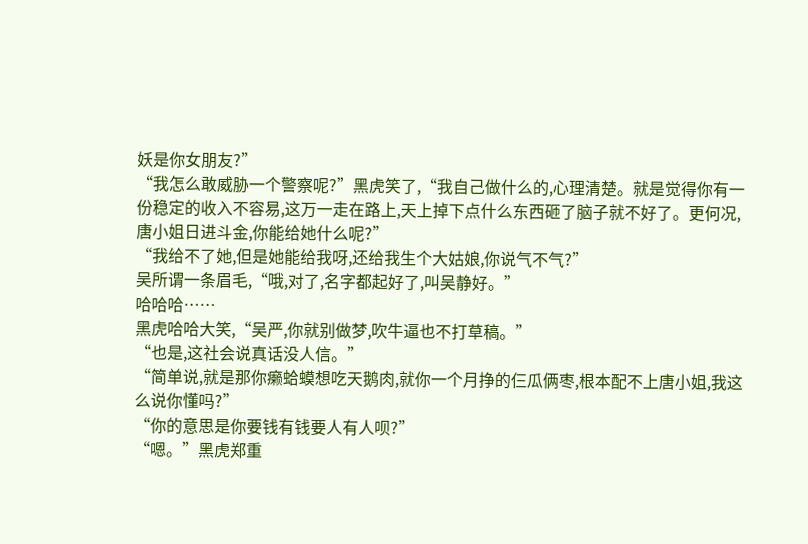妖是你女朋友?”
“我怎么敢威胁一个警察呢?”黑虎笑了,“我自己做什么的,心理清楚。就是觉得你有一份稳定的收入不容易,这万一走在路上,天上掉下点什么东西砸了脑子就不好了。更何况,唐小姐日进斗金,你能给她什么呢?”
“我给不了她,但是她能给我呀,还给我生个大姑娘,你说气不气?”
吴所谓一条眉毛,“哦,对了,名字都起好了,叫吴静好。”
哈哈哈……
黑虎哈哈大笑,“吴严,你就别做梦,吹牛逼也不打草稿。”
“也是,这社会说真话没人信。”
“简单说,就是那你癞蛤蟆想吃天鹅肉,就你一个月挣的仨瓜俩枣,根本配不上唐小姐,我这么说你懂吗?”
“你的意思是你要钱有钱要人有人呗?”
“嗯。”黑虎郑重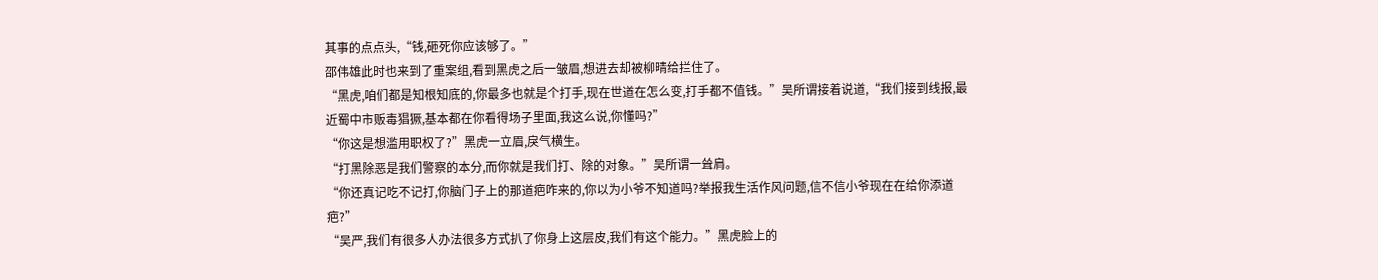其事的点点头,“钱,砸死你应该够了。”
邵伟雄此时也来到了重案组,看到黑虎之后一皱眉,想进去却被柳晴给拦住了。
“黑虎,咱们都是知根知底的,你最多也就是个打手,现在世道在怎么变,打手都不值钱。”吴所谓接着说道,“我们接到线报,最近蜀中市贩毒猖獗,基本都在你看得场子里面,我这么说,你懂吗?”
“你这是想滥用职权了?”黑虎一立眉,戾气横生。
“打黑除恶是我们警察的本分,而你就是我们打、除的对象。”吴所谓一耸肩。
“你还真记吃不记打,你脑门子上的那道疤咋来的,你以为小爷不知道吗?举报我生活作风问题,信不信小爷现在在给你添道疤?”
“吴严,我们有很多人办法很多方式扒了你身上这层皮,我们有这个能力。”黑虎脸上的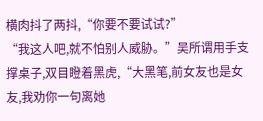横肉抖了两抖,“你要不要试试?”
“我这人吧,就不怕别人威胁。”吴所谓用手支撑桌子,双目瞪着黑虎,“大黑笔,前女友也是女友,我劝你一句离她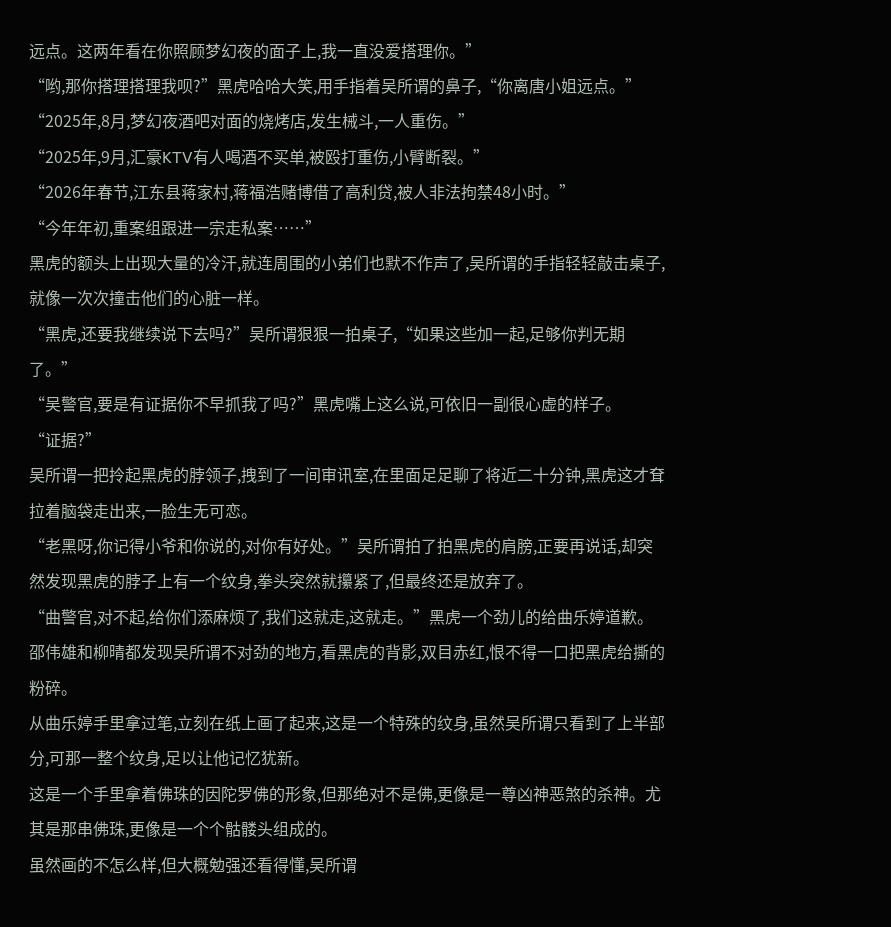远点。这两年看在你照顾梦幻夜的面子上,我一直没爱搭理你。”
“哟,那你搭理搭理我呗?”黑虎哈哈大笑,用手指着吴所谓的鼻子,“你离唐小姐远点。”
“2025年,8月,梦幻夜酒吧对面的烧烤店,发生械斗,一人重伤。”
“2025年,9月,汇豪KTV有人喝酒不买单,被殴打重伤,小臂断裂。”
“2026年春节,江东县蒋家村,蒋福浩赌博借了高利贷,被人非法拘禁48小时。”
“今年年初,重案组跟进一宗走私案……”
黑虎的额头上出现大量的冷汗,就连周围的小弟们也默不作声了,吴所谓的手指轻轻敲击桌子,就像一次次撞击他们的心脏一样。
“黑虎,还要我继续说下去吗?”吴所谓狠狠一拍桌子,“如果这些加一起,足够你判无期了。”
“吴警官,要是有证据你不早抓我了吗?”黑虎嘴上这么说,可依旧一副很心虚的样子。
“证据?”
吴所谓一把拎起黑虎的脖领子,拽到了一间审讯室,在里面足足聊了将近二十分钟,黑虎这才耷拉着脑袋走出来,一脸生无可恋。
“老黑呀,你记得小爷和你说的,对你有好处。”吴所谓拍了拍黑虎的肩膀,正要再说话,却突然发现黑虎的脖子上有一个纹身,拳头突然就攥紧了,但最终还是放弃了。
“曲警官,对不起,给你们添麻烦了,我们这就走,这就走。”黑虎一个劲儿的给曲乐婷道歉。
邵伟雄和柳晴都发现吴所谓不对劲的地方,看黑虎的背影,双目赤红,恨不得一口把黑虎给撕的粉碎。
从曲乐婷手里拿过笔,立刻在纸上画了起来,这是一个特殊的纹身,虽然吴所谓只看到了上半部分,可那一整个纹身,足以让他记忆犹新。
这是一个手里拿着佛珠的因陀罗佛的形象,但那绝对不是佛,更像是一尊凶神恶煞的杀神。尤其是那串佛珠,更像是一个个骷髅头组成的。
虽然画的不怎么样,但大概勉强还看得懂,吴所谓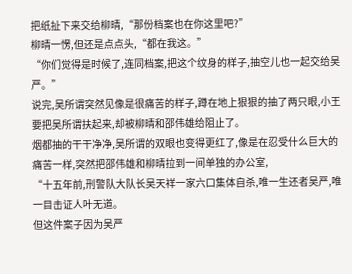把纸扯下来交给柳晴,“那份档案也在你这里吧?”
柳晴一愣,但还是点点头,“都在我这。”
“你们觉得是时候了,连同档案,把这个纹身的样子,抽空儿也一起交给吴严。”
说完,吴所谓突然见像是很痛苦的样子,蹲在地上狠狠的抽了两只眼,小王要把吴所谓扶起来,却被柳晴和邵伟雄给阻止了。
烟都抽的干干净净,吴所谓的双眼也变得更红了,像是在忍受什么巨大的痛苦一样,突然把邵伟雄和柳晴拉到一间单独的办公室,
“十五年前,刑警队大队长吴天祥一家六口集体自杀,唯一生还者吴严,唯一目击证人叶无道。
但这件案子因为吴严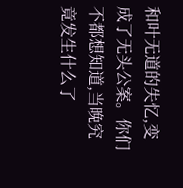和叶无道的失忆,变成了无头公案。你们不都想知道,当晚究竟发生什么了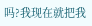吗?我现在就把我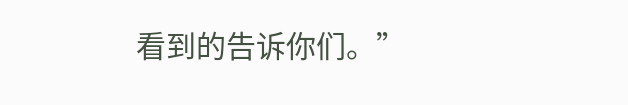看到的告诉你们。”